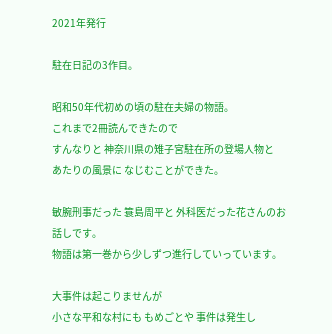2021年発行

駐在日記の3作目。

昭和50年代初めの頃の駐在夫婦の物語。
これまで2冊読んできたので
すんなりと 神奈川県の雉子宮駐在所の登場人物と
あたりの風景に なじむことができた。

敏腕刑事だった 簑島周平と 外科医だった花さんのお話しです。
物語は第一巻から少しずつ進行していっています。

大事件は起こりませんが
小さな平和な村にも もめごとや 事件は発生し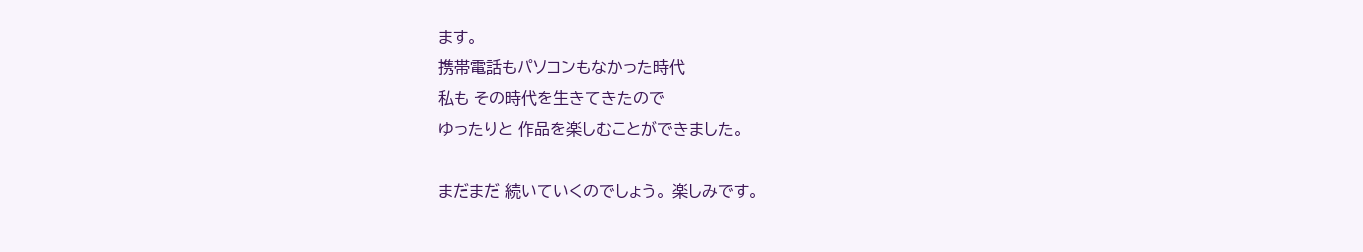ます。
携帯電話もパソコンもなかった時代
私も その時代を生きてきたので
ゆったりと 作品を楽しむことができました。

まだまだ 続いていくのでしょう。 楽しみです。